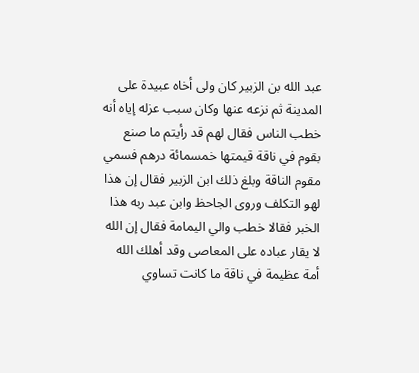عبد الله بن الزبير كان ولى أخاه عبيدة على المدينة ثم نزعه عنها وكان سبب عزله إياه أنه خطب الناس فقال لهم قد رأيتم ما صنع بقوم في ناقة قيمتها خمسمائة درهم فسمي مقوم الناقة وبلغ ذلك ابن الزبير فقال إن هذا لهو التكلف وروى الجاحظ وابن عبد ربه هذا الخبر فقالا خطب والي اليمامة فقال إن الله لا يقار عباده على المعاصى وقد أهلك الله أمة عظيمة في ناقة ما كانت تساوي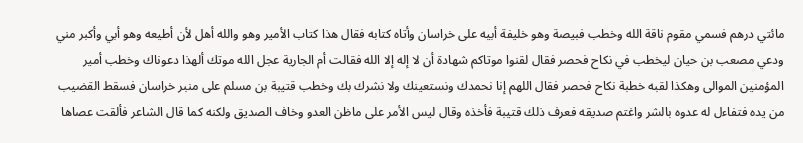مائتي درهم فسمي مقوم ناقة الله وخطب فبيصة وهو خليفة أبيه على خراسان وأتاه كتابه فقال هذا كتاب الأمير وهو والله أهل لأن أطيعه وهو أبي وأكبر مني ودعي مصعب بن حيان ليخطب في نكاح فحصر فقال لقنوا موتاكم شهادة أن لا إله إلا الله فقالت أم الجارية عجل الله موتك ألهذا دعوناك وخطب أمير المؤمنين الموالى وهكذا لقبه خطبة نكاح فحصر فقال اللهم إنا نحمدك ونستعينك ولا نشرك بك وخطب قتيبة بن مسلم على منبر خراسان فسقط القضيب من يده فتفاءل له عدوه بالشر واغتم صديقه فعرف ذلك قتيبة فأخذه وقال ليس الأمر على ماظن العدو وخاف الصديق ولكنه كما قال الشاعر فألقت عصاها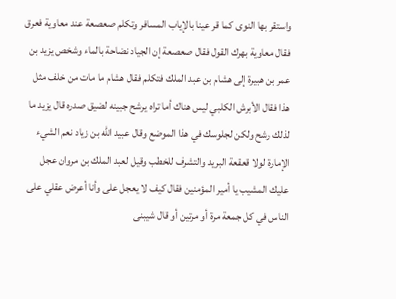واستقر بها النوى كما قر عينا بالإياب المسافر وتكلم صعصعة عند معاوية فعرق فقال معاوية بهرك القول فقال صعصعة إن الجياد نضاحة بالماء وشخص يزيد بن عمر بن هبيرة إلى هشام بن عبد الملك فتكلم فقال هشام ما مات من خلف مثل هذا فقال الأبرش الكلبي ليس هناك أما تراه يرشح جبينه لضيق صدره قال يزيد ما لذلك رشح ولكن لجلوسك في هذا الموضع وقال عبيد الله بن زياد نعم الشيء الإمارة لولا قعقعة البريد والتشرف للخطب وقيل لعبد الملك بن مروان عجل عليك المشيب يا أمير المؤمنين فقال كيف لا يعجل على وأنا أعرض عقلي على الناس في كل جمعة مرة أو مرتين أو قال شيبنى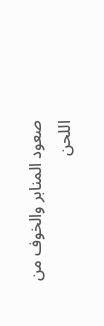صعود المنابر والخوف من اللحن